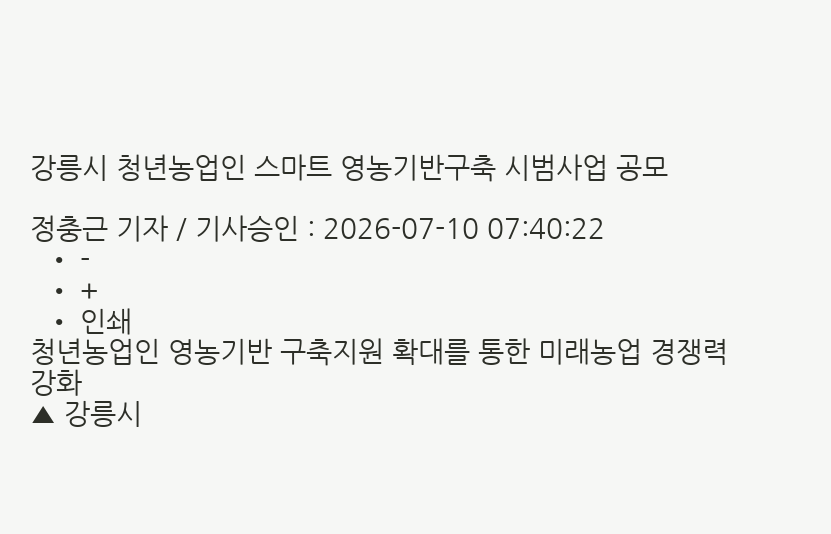강릉시 청년농업인 스마트 영농기반구축 시범사업 공모

정충근 기자 / 기사승인 : 2026-07-10 07:40:22
  • -
  • +
  • 인쇄
청년농업인 영농기반 구축지원 확대를 통한 미래농업 경쟁력 강화
▲ 강릉시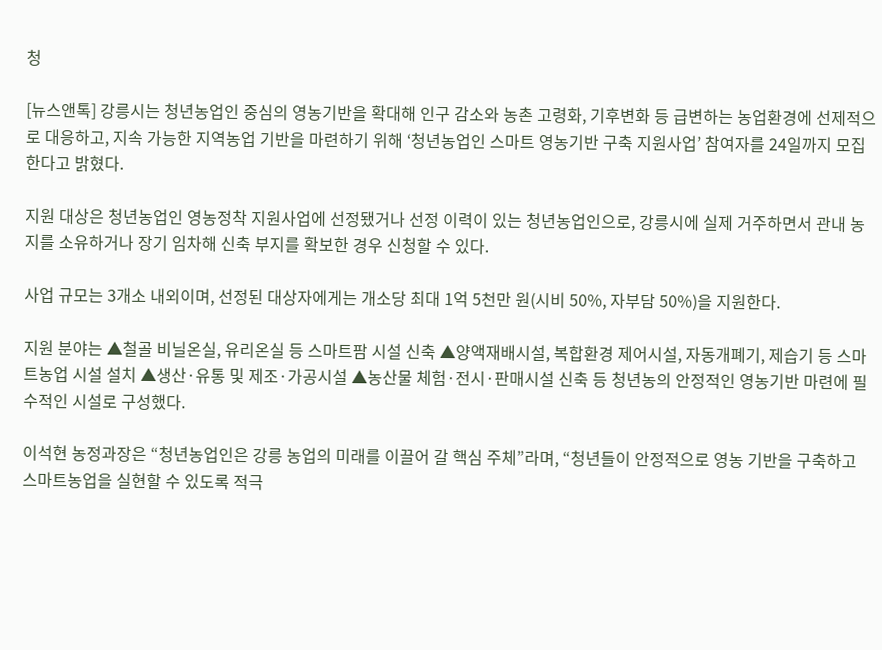청

[뉴스앤톡] 강릉시는 청년농업인 중심의 영농기반을 확대해 인구 감소와 농촌 고령화, 기후변화 등 급변하는 농업환경에 선제적으로 대응하고, 지속 가능한 지역농업 기반을 마련하기 위해 ‘청년농업인 스마트 영농기반 구축 지원사업’ 참여자를 24일까지 모집한다고 밝혔다.

지원 대상은 청년농업인 영농정착 지원사업에 선정됐거나 선정 이력이 있는 청년농업인으로, 강릉시에 실제 거주하면서 관내 농지를 소유하거나 장기 임차해 신축 부지를 확보한 경우 신청할 수 있다.

사업 규모는 3개소 내외이며, 선정된 대상자에게는 개소당 최대 1억 5천만 원(시비 50%, 자부담 50%)을 지원한다.

지원 분야는 ▲철골 비닐온실, 유리온실 등 스마트팜 시설 신축 ▲양액재배시설, 복합환경 제어시설, 자동개폐기, 제습기 등 스마트농업 시설 설치 ▲생산·유통 및 제조·가공시설 ▲농산물 체험·전시·판매시설 신축 등 청년농의 안정적인 영농기반 마련에 필수적인 시설로 구성했다.

이석현 농정과장은 “청년농업인은 강릉 농업의 미래를 이끌어 갈 핵심 주체”라며, “청년들이 안정적으로 영농 기반을 구축하고 스마트농업을 실현할 수 있도록 적극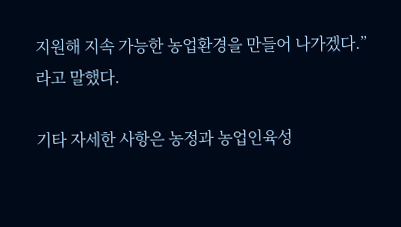지원해 지속 가능한 농업환경을 만들어 나가겠다.”라고 말했다.

기타 자세한 사항은 농정과 농업인육성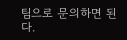팀으로 문의하면 된다.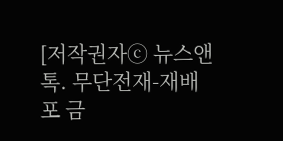[저작권자ⓒ 뉴스앤톡. 무단전재-재배포 금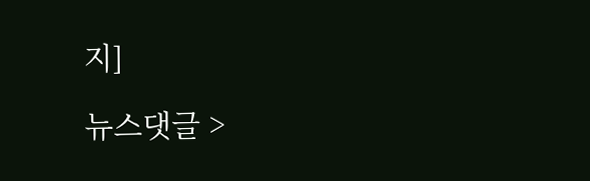지]

뉴스댓글 >